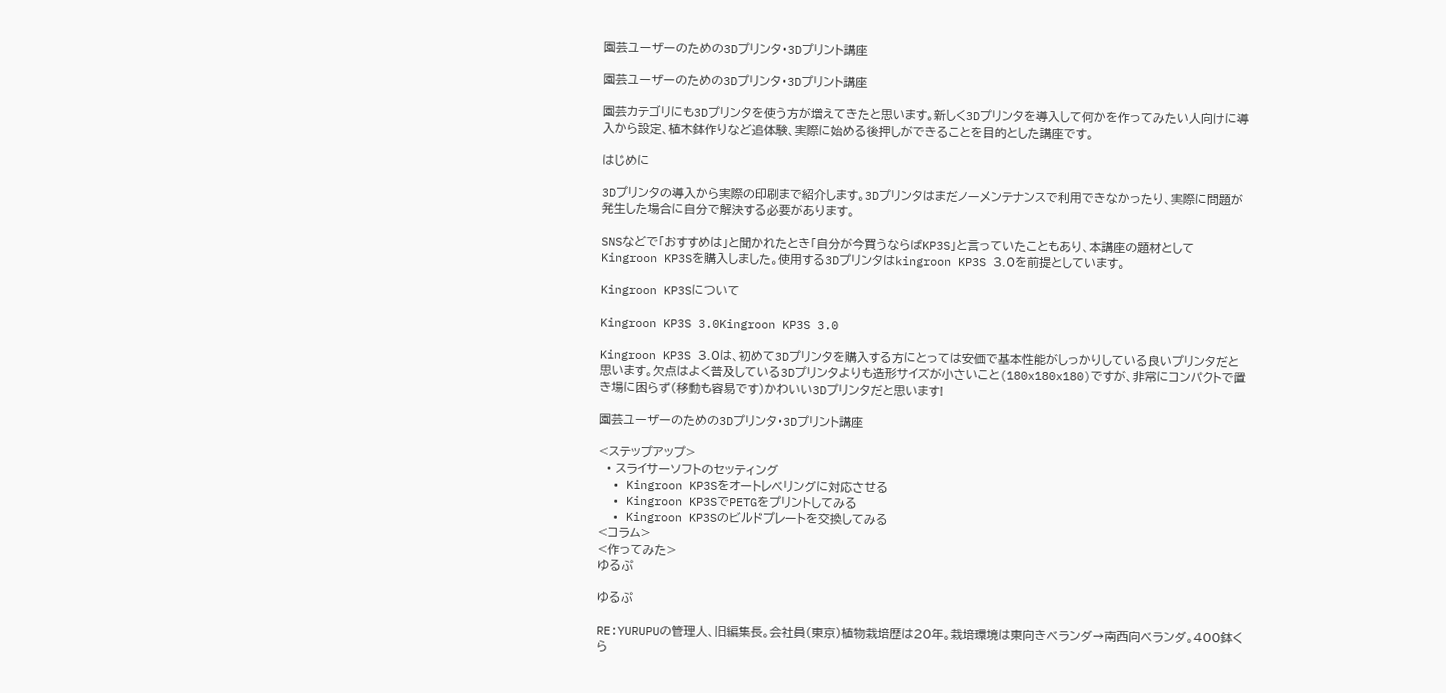園芸ユーザーのための3Dプリンタ・3Dプリント講座

園芸ユーザーのための3Dプリンタ・3Dプリント講座

園芸カテゴリにも3Dプリンタを使う方が増えてきたと思います。新しく3Dプリンタを導入して何かを作ってみたい人向けに導入から設定、植木鉢作りなど追体験、実際に始める後押しができることを目的とした講座です。

はじめに

3Dプリンタの導入から実際の印刷まで紹介します。3Dプリンタはまだノーメンテナンスで利用できなかったり、実際に問題が発生した場合に自分で解決する必要があります。

SNSなどで「おすすめは」と聞かれたとき「自分が今買うならばKP3S」と言っていたこともあり、本講座の題材としてKingroon KP3Sを購入しました。使用する3Dプリンタはkingroon KP3S 3.0を前提としています。

Kingroon KP3Sについて

Kingroon KP3S 3.0Kingroon KP3S 3.0

Kingroon KP3S 3.0は、初めて3Dプリンタを購入する方にとっては安価で基本性能がしっかりしている良いプリンタだと思います。欠点はよく普及している3Dプリンタよりも造形サイズが小さいこと(180x180x180)ですが、非常にコンパクトで置き場に困らず(移動も容易です)かわいい3Dプリンタだと思います!

園芸ユーザーのための3Dプリンタ・3Dプリント講座

<ステップアップ>
  • スライサーソフトのセッティング
  • Kingroon KP3Sをオートレベリングに対応させる
  • Kingroon KP3SでPETGをプリントしてみる
  • Kingroon KP3Sのビルドプレートを交換してみる
<コラム>
<作ってみた>
ゆるぷ

ゆるぷ

RE:YURUPUの管理人、旧編集長。会社員(東京)植物栽培歴は20年。栽培環境は東向きベランダ→南西向ベランダ。400鉢くら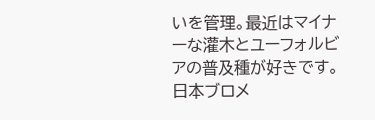いを管理。最近はマイナーな灌木とユーフォルビアの普及種が好きです。日本ブロメ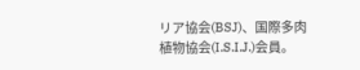リア協会(BSJ)、国際多肉植物協会(I.S.I.J.)会員。